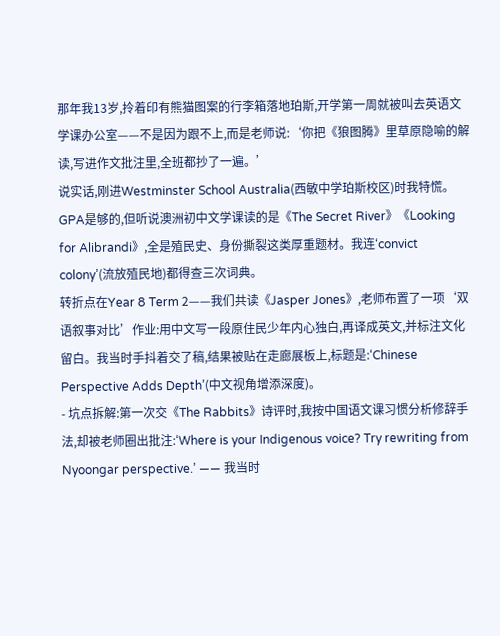那年我13岁,拎着印有熊猫图案的行李箱落地珀斯,开学第一周就被叫去英语文学课办公室——不是因为跟不上,而是老师说:‘你把《狼图腾》里草原隐喻的解读,写进作文批注里,全班都抄了一遍。’
说实话,刚进Westminster School Australia(西敏中学珀斯校区)时我特慌。GPA是够的,但听说澳洲初中文学课读的是《The Secret River》《Looking for Alibrandi》,全是殖民史、身份撕裂这类厚重题材。我连‘convict colony’(流放殖民地)都得查三次词典。
转折点在Year 8 Term 2——我们共读《Jasper Jones》,老师布置了一项‘双语叙事对比’作业:用中文写一段原住民少年内心独白,再译成英文,并标注文化留白。我当时手抖着交了稿,结果被贴在走廊展板上,标题是:‘Chinese Perspective Adds Depth’(中文视角增添深度)。
- 坑点拆解:第一次交《The Rabbits》诗评时,我按中国语文课习惯分析修辞手法,却被老师圈出批注:‘Where is your Indigenous voice? Try rewriting from Nyoongar perspective.’ —— 我当时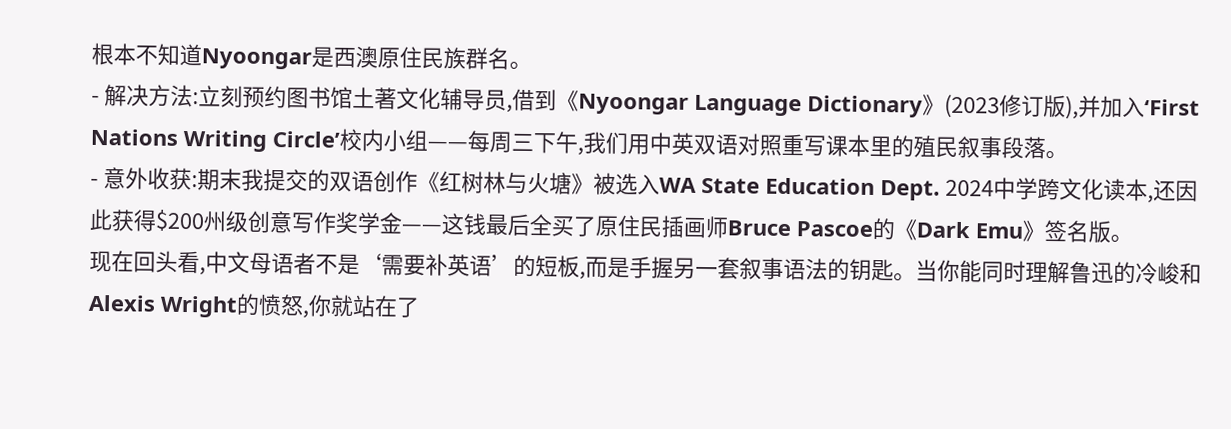根本不知道Nyoongar是西澳原住民族群名。
- 解决方法:立刻预约图书馆土著文化辅导员,借到《Nyoongar Language Dictionary》(2023修订版),并加入‘First Nations Writing Circle’校内小组——每周三下午,我们用中英双语对照重写课本里的殖民叙事段落。
- 意外收获:期末我提交的双语创作《红树林与火塘》被选入WA State Education Dept. 2024中学跨文化读本,还因此获得$200州级创意写作奖学金——这钱最后全买了原住民插画师Bruce Pascoe的《Dark Emu》签名版。
现在回头看,中文母语者不是‘需要补英语’的短板,而是手握另一套叙事语法的钥匙。当你能同时理解鲁迅的冷峻和Alexis Wright的愤怒,你就站在了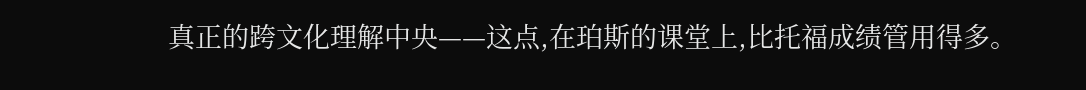真正的跨文化理解中央——这点,在珀斯的课堂上,比托福成绩管用得多。